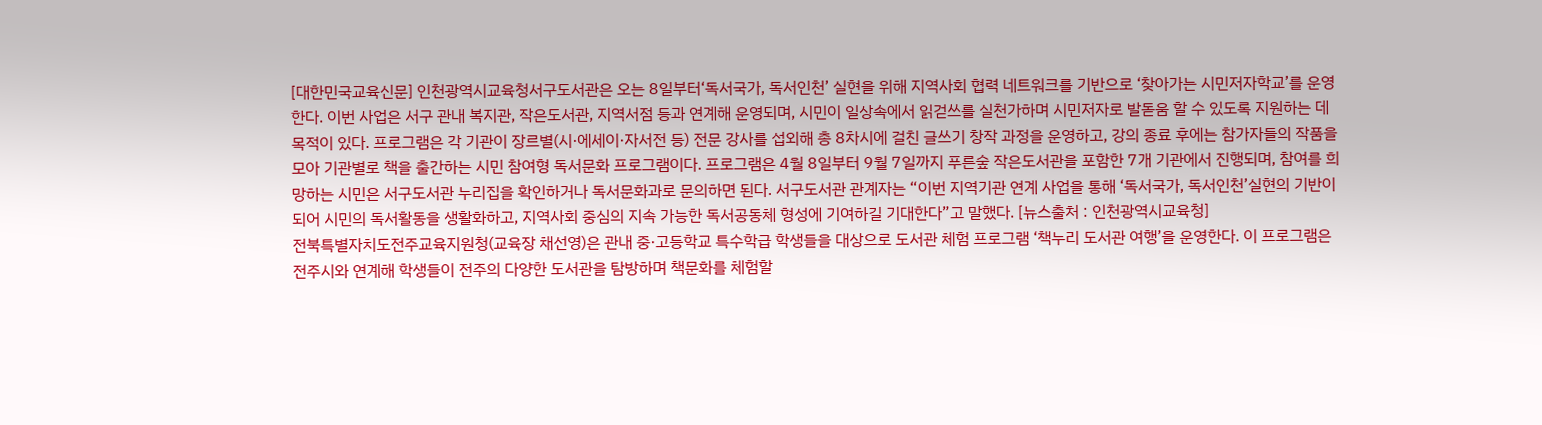[대한민국교육신문] 인천광역시교육청서구도서관은 오는 8일부터‘독서국가, 독서인천’ 실현을 위해 지역사회 협력 네트워크를 기반으로 ‘찾아가는 시민저자학교’를 운영한다. 이번 사업은 서구 관내 복지관, 작은도서관, 지역서점 등과 연계해 운영되며, 시민이 일상속에서 읽걷쓰를 실천가하며 시민저자로 발돋움 할 수 있도록 지원하는 데 목적이 있다. 프로그램은 각 기관이 장르별(시·에세이·자서전 등) 전문 강사를 섭외해 총 8차시에 걸친 글쓰기 창작 과정을 운영하고, 강의 종료 후에는 참가자들의 작품을 모아 기관별로 책을 출간하는 시민 참여형 독서문화 프로그램이다. 프로그램은 4월 8일부터 9월 7일까지 푸른숲 작은도서관을 포함한 7개 기관에서 진행되며, 참여를 희망하는 시민은 서구도서관 누리집을 확인하거나 독서문화과로 문의하면 된다. 서구도서관 관계자는 “이번 지역기관 연계 사업을 통해 ‘독서국가, 독서인천’실현의 기반이 되어 시민의 독서활동을 생활화하고, 지역사회 중심의 지속 가능한 독서공동체 형성에 기여하길 기대한다”고 말했다. [뉴스출처 : 인천광역시교육청]
전북특별자치도전주교육지원청(교육장 채선영)은 관내 중·고등학교 특수학급 학생들을 대상으로 도서관 체험 프로그램 ‘책누리 도서관 여행’을 운영한다. 이 프로그램은 전주시와 연계해 학생들이 전주의 다양한 도서관을 탐방하며 책문화를 체험할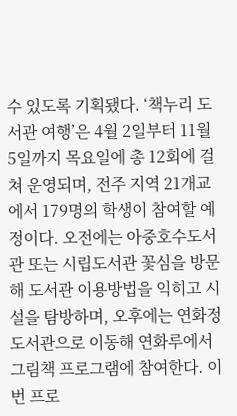수 있도록 기획됐다. ‘책누리 도서관 여행’은 4월 2일부터 11월 5일까지 목요일에 총 12회에 걸쳐 운영되며, 전주 지역 21개교에서 179명의 학생이 참여할 예정이다. 오전에는 아중호수도서관 또는 시립도서관 꽃심을 방문해 도서관 이용방법을 익히고 시설을 탐방하며, 오후에는 연화정 도서관으로 이동해 연화루에서 그림책 프로그램에 참여한다. 이번 프로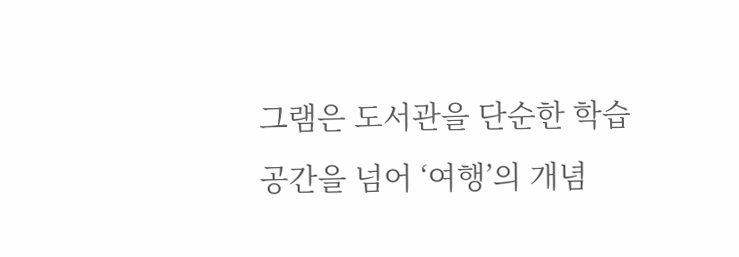그램은 도서관을 단순한 학습 공간을 넘어 ‘여행’의 개념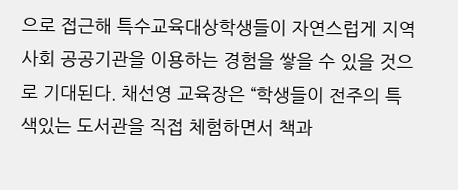으로 접근해 특수교육대상학생들이 자연스럽게 지역사회 공공기관을 이용하는 경험을 쌓을 수 있을 것으로 기대된다. 채선영 교육장은 “학생들이 전주의 특색있는 도서관을 직접 체험하면서 책과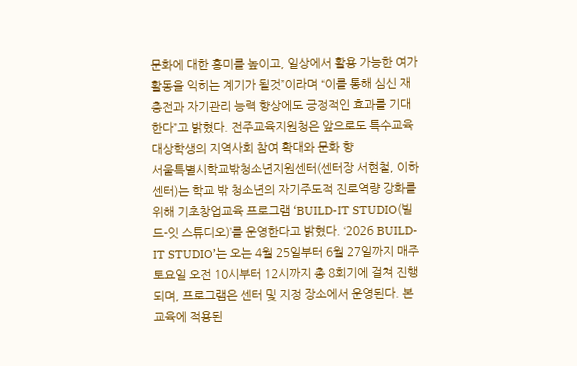문화에 대한 흥미를 높이고, 일상에서 활용 가능한 여가활동을 익히는 계기가 될것”이라며 “이를 통해 심신 재충전과 자기관리 능력 향상에도 긍정적인 효과를 기대한다”고 밝혔다. 전주교육지원청은 앞으로도 특수교육대상학생의 지역사회 참여 확대와 문화 향
서울특별시학교밖청소년지원센터(센터장 서현철, 이하 센터)는 학교 밖 청소년의 자기주도적 진로역량 강화를 위해 기초창업교육 프로그램 ‘BUILD-IT STUDIO(빌드-잇 스튜디오)’를 운영한다고 밝혔다. ‘2026 BUILD-IT STUDIO’는 오는 4월 25일부터 6월 27일까지 매주 토요일 오전 10시부터 12시까지 총 8회기에 걸쳐 진행되며, 프로그램은 센터 및 지정 장소에서 운영된다. 본 교육에 적용된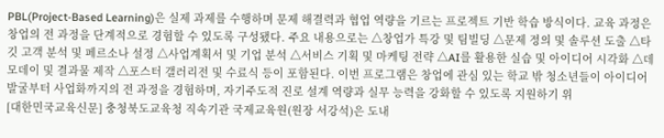PBL(Project-Based Learning)은 실제 과제를 수행하며 문제 해결력과 협업 역량을 기르는 프로젝트 기반 학습 방식이다. 교육 과정은 창업의 전 과정을 단계적으로 경험할 수 있도록 구성됐다. 주요 내용으로는 △창업가 특강 및 팀빌딩 △문제 정의 및 솔루션 도출 △타깃 고객 분석 및 페르소나 설정 △사업계획서 및 기업 분석 △서비스 기획 및 마케팅 전략 △AI를 활용한 실습 및 아이디어 시각화 △데모데이 및 결과물 제작 △포스터 갤러리전 및 수료식 등이 포함된다. 이번 프로그램은 창업에 관심 있는 학교 밖 청소년들이 아이디어 발굴부터 사업화까지의 전 과정을 경험하며, 자기주도적 진로 설계 역량과 실무 능력을 강화할 수 있도록 지원하기 위
[대한민국교육신문] 충청북도교육청 직속기관 국제교육원(원장 서강석)은 도내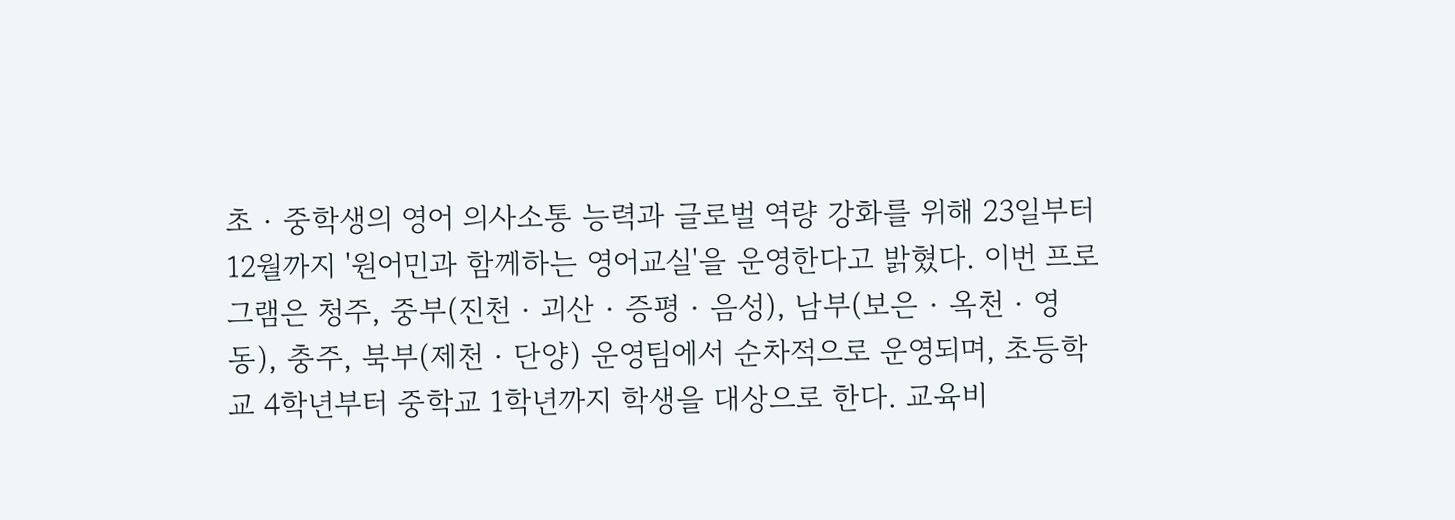초‧중학생의 영어 의사소통 능력과 글로벌 역량 강화를 위해 23일부터 12월까지 '원어민과 함께하는 영어교실'을 운영한다고 밝혔다. 이번 프로그램은 청주, 중부(진천‧괴산‧증평‧음성), 남부(보은‧옥천‧영동), 충주, 북부(제천‧단양) 운영팀에서 순차적으로 운영되며, 초등학교 4학년부터 중학교 1학년까지 학생을 대상으로 한다. 교육비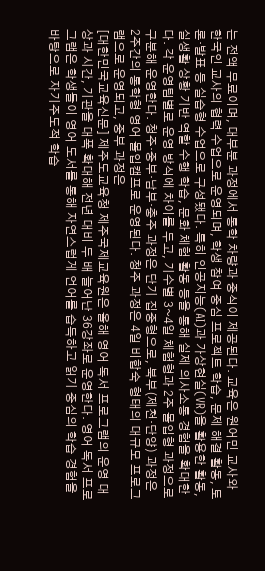는 전액 무료이며, 대부분 과정에서 통학 차량과 중식이 제공된다. 교육은 원어민 교사와 한국인 교사의 협력 수업으로 운영되며, 학생 참여 중심 프로젝트 학습, 문제 해결 활동, 토론‧발표 등 실습형 수업으로 구성됐다. 특히 인공지능(AI)과 가상현실(VR)을 활용한 활동, 실생활 상황 기반 역할 수행 학습, 문화 체험 활동 등을 통해 실제 의사소통 경험을 확대한다. 각 운영팀별로 운영 방식에 차이를 두고, 기수별 3~4일 체험형과 2주 몰입형 과정으로 구분해 운영한다. 청주‧중부‧남부‧충주 과정은 단기 집중형으로, 북부(제천‧단양) 과정은 2주간의 통학형 영어 몰입캠프로 운영된다. 청주 과정은 4일 비합숙 형태의 대규모 프로그램으로 운영되고, 중부 과정은
[대한민국교육신문] 제주도교육청 제주국제교육원은 올해 영어 독서 프로그램의 운영 대상과 시간, 기관을 대폭 확대해 전년 대비 두 배 늘어난 36강좌로 운영한다. 영어 독서 프로그램은 학생들이 영어 도서를 통해 자연스럽게 언어를 습득하고 읽기 중심의 학습 경험을 바탕으로 자기주도적 학습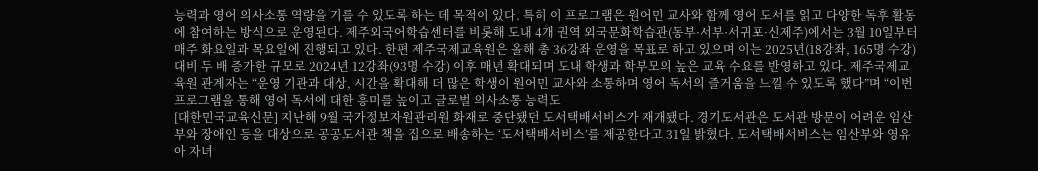능력과 영어 의사소통 역량을 기를 수 있도록 하는 데 목적이 있다. 특히 이 프로그램은 원어민 교사와 함께 영어 도서를 읽고 다양한 독후 활동에 참여하는 방식으로 운영된다. 제주외국어학습센터를 비롯해 도내 4개 권역 외국문화학습관(동부·서부·서귀포·신제주)에서는 3월 10일부터 매주 화요일과 목요일에 진행되고 있다. 한편 제주국제교육원은 올해 총 36강좌 운영을 목표로 하고 있으며 이는 2025년(18강좌, 165명 수강) 대비 두 배 증가한 규모로 2024년 12강좌(93명 수강) 이후 매년 확대되며 도내 학생과 학부모의 높은 교육 수요를 반영하고 있다. 제주국제교육원 관계자는 “운영 기관과 대상, 시간을 확대해 더 많은 학생이 원어민 교사와 소통하며 영어 독서의 즐거움을 느낄 수 있도록 했다”며 “이번 프로그램을 통해 영어 독서에 대한 흥미를 높이고 글로벌 의사소통 능력도
[대한민국교육신문] 지난해 9월 국가정보자원관리원 화재로 중단됐던 도서택배서비스가 재개됐다. 경기도서관은 도서관 방문이 어려운 임산부와 장애인 등을 대상으로 공공도서관 책을 집으로 배송하는 ‘도서택배서비스’를 제공한다고 31일 밝혔다. 도서택배서비스는 임산부와 영유아 자녀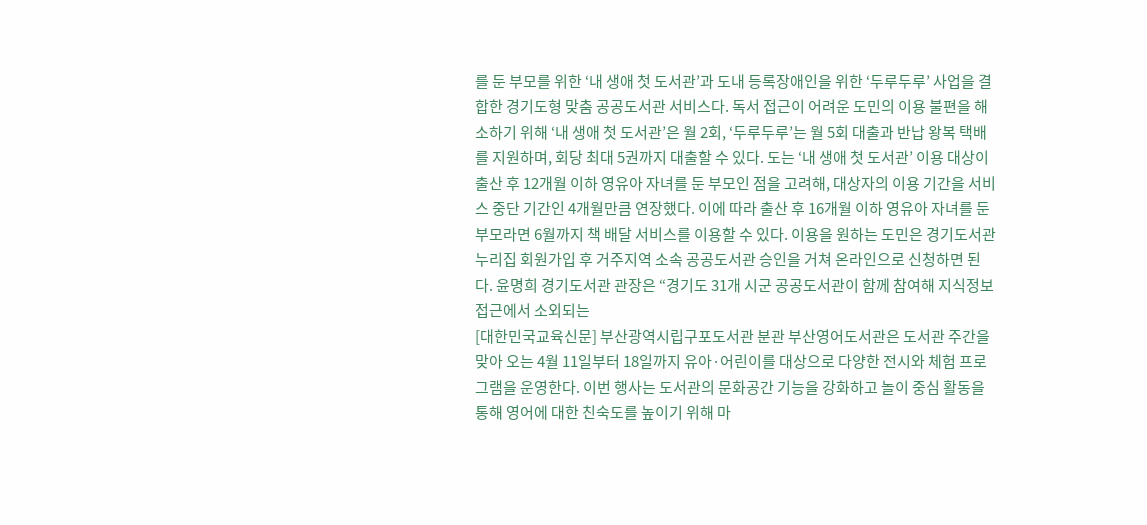를 둔 부모를 위한 ‘내 생애 첫 도서관’과 도내 등록장애인을 위한 ‘두루두루’ 사업을 결합한 경기도형 맞춤 공공도서관 서비스다. 독서 접근이 어려운 도민의 이용 불편을 해소하기 위해 ‘내 생애 첫 도서관’은 월 2회, ‘두루두루’는 월 5회 대출과 반납 왕복 택배를 지원하며, 회당 최대 5권까지 대출할 수 있다. 도는 ‘내 생애 첫 도서관’ 이용 대상이 출산 후 12개월 이하 영유아 자녀를 둔 부모인 점을 고려해, 대상자의 이용 기간을 서비스 중단 기간인 4개월만큼 연장했다. 이에 따라 출산 후 16개월 이하 영유아 자녀를 둔 부모라면 6월까지 책 배달 서비스를 이용할 수 있다. 이용을 원하는 도민은 경기도서관 누리집 회원가입 후 거주지역 소속 공공도서관 승인을 거쳐 온라인으로 신청하면 된다. 윤명희 경기도서관 관장은 “경기도 31개 시군 공공도서관이 함께 참여해 지식정보 접근에서 소외되는
[대한민국교육신문] 부산광역시립구포도서관 분관 부산영어도서관은 도서관 주간을 맞아 오는 4월 11일부터 18일까지 유아·어린이를 대상으로 다양한 전시와 체험 프로그램을 운영한다. 이번 행사는 도서관의 문화공간 기능을 강화하고 놀이 중심 활동을 통해 영어에 대한 친숙도를 높이기 위해 마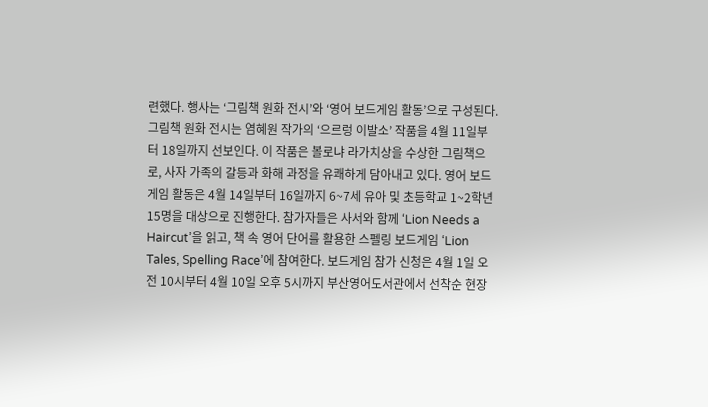련했다. 행사는 ‘그림책 원화 전시’와 ‘영어 보드게임 활동’으로 구성된다. 그림책 원화 전시는 염혜원 작가의 ‘으르렁 이발소’ 작품을 4월 11일부터 18일까지 선보인다. 이 작품은 볼로냐 라가치상을 수상한 그림책으로, 사자 가족의 갈등과 화해 과정을 유쾌하게 담아내고 있다. 영어 보드게임 활동은 4월 14일부터 16일까지 6~7세 유아 및 초등학교 1~2학년 15명을 대상으로 진행한다. 참가자들은 사서와 함께 ‘Lion Needs a Haircut’을 읽고, 책 속 영어 단어를 활용한 스펠링 보드게임 ‘Lion Tales, Spelling Race’에 참여한다. 보드게임 참가 신청은 4월 1일 오전 10시부터 4월 10일 오후 5시까지 부산영어도서관에서 선착순 현장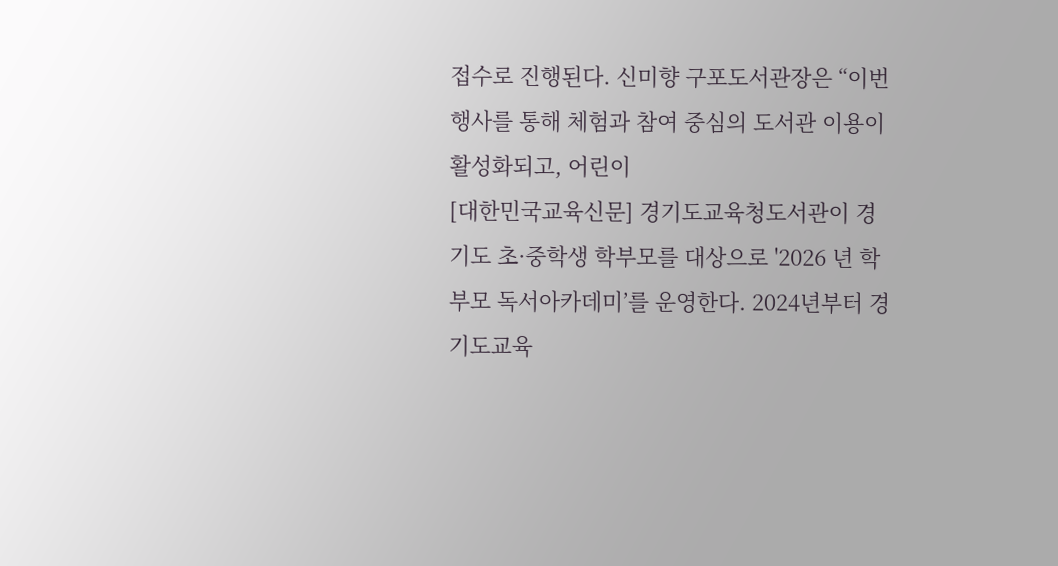접수로 진행된다. 신미향 구포도서관장은 “이번 행사를 통해 체험과 참여 중심의 도서관 이용이 활성화되고, 어린이
[대한민국교육신문] 경기도교육청도서관이 경기도 초·중학생 학부모를 대상으로 '2026 년 학부모 독서아카데미’를 운영한다. 2024년부터 경기도교육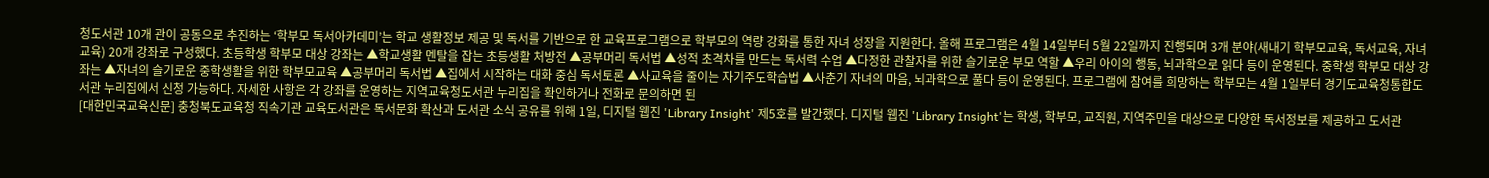청도서관 10개 관이 공동으로 추진하는 ‘학부모 독서아카데미’는 학교 생활정보 제공 및 독서를 기반으로 한 교육프로그램으로 학부모의 역량 강화를 통한 자녀 성장을 지원한다. 올해 프로그램은 4월 14일부터 5월 22일까지 진행되며 3개 분야(새내기 학부모교육, 독서교육, 자녀교육) 20개 강좌로 구성했다. 초등학생 학부모 대상 강좌는 ▲학교생활 멘탈을 잡는 초등생활 처방전 ▲공부머리 독서법 ▲성적 초격차를 만드는 독서력 수업 ▲다정한 관찰자를 위한 슬기로운 부모 역할 ▲우리 아이의 행동, 뇌과학으로 읽다 등이 운영된다. 중학생 학부모 대상 강좌는 ▲자녀의 슬기로운 중학생활을 위한 학부모교육 ▲공부머리 독서법 ▲집에서 시작하는 대화 중심 독서토론 ▲사교육을 줄이는 자기주도학습법 ▲사춘기 자녀의 마음, 뇌과학으로 풀다 등이 운영된다. 프로그램에 참여를 희망하는 학부모는 4월 1일부터 경기도교육청통합도서관 누리집에서 신청 가능하다. 자세한 사항은 각 강좌를 운영하는 지역교육청도서관 누리집을 확인하거나 전화로 문의하면 된
[대한민국교육신문] 충청북도교육청 직속기관 교육도서관은 독서문화 확산과 도서관 소식 공유를 위해 1일, 디지털 웹진 'Library Insight' 제5호를 발간했다. 디지털 웹진 'Library Insight'는 학생, 학부모, 교직원, 지역주민을 대상으로 다양한 독서정보를 제공하고 도서관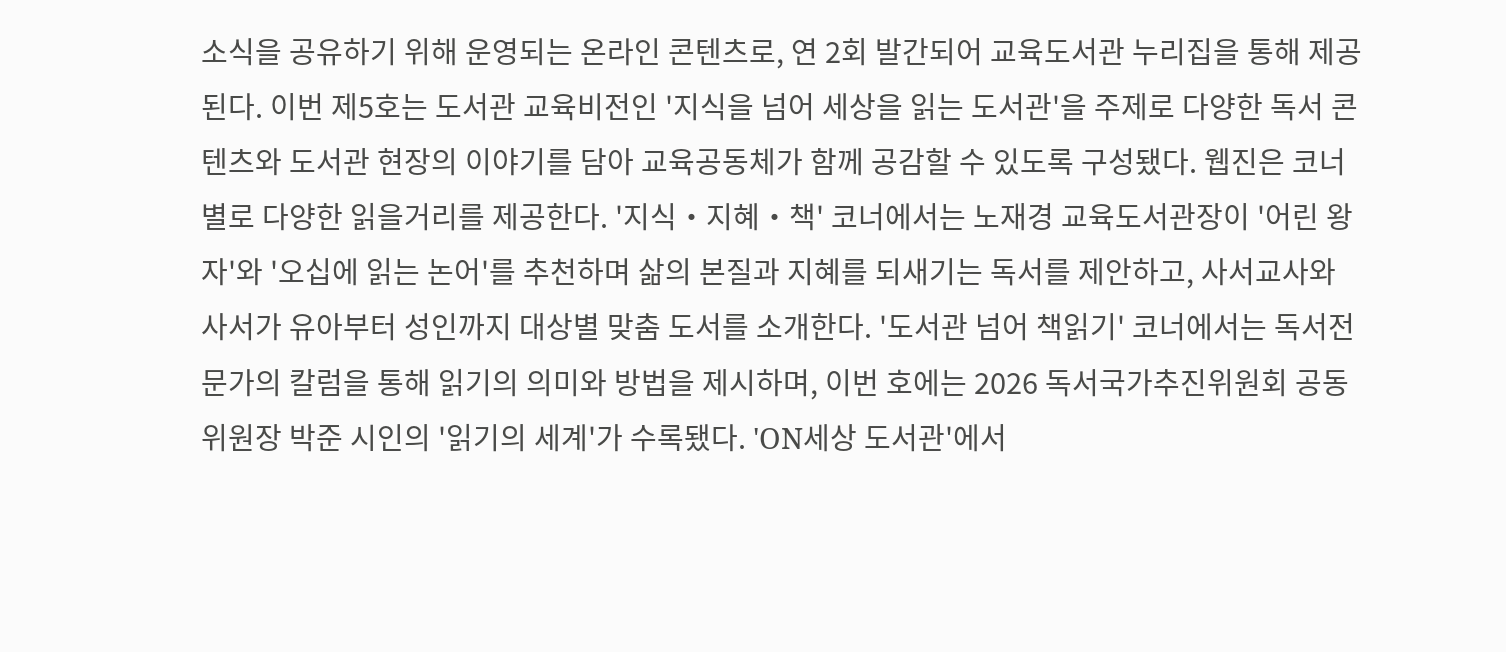소식을 공유하기 위해 운영되는 온라인 콘텐츠로, 연 2회 발간되어 교육도서관 누리집을 통해 제공된다. 이번 제5호는 도서관 교육비전인 '지식을 넘어 세상을 읽는 도서관'을 주제로 다양한 독서 콘텐츠와 도서관 현장의 이야기를 담아 교육공동체가 함께 공감할 수 있도록 구성됐다. 웹진은 코너별로 다양한 읽을거리를 제공한다. '지식‧지혜‧책' 코너에서는 노재경 교육도서관장이 '어린 왕자'와 '오십에 읽는 논어'를 추천하며 삶의 본질과 지혜를 되새기는 독서를 제안하고, 사서교사와 사서가 유아부터 성인까지 대상별 맞춤 도서를 소개한다. '도서관 넘어 책읽기' 코너에서는 독서전문가의 칼럼을 통해 읽기의 의미와 방법을 제시하며, 이번 호에는 2026 독서국가추진위원회 공동위원장 박준 시인의 '읽기의 세계'가 수록됐다. 'ON세상 도서관'에서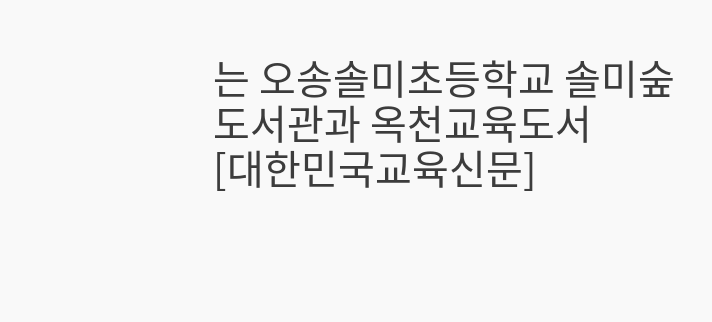는 오송솔미초등학교 솔미숲도서관과 옥천교육도서
[대한민국교육신문]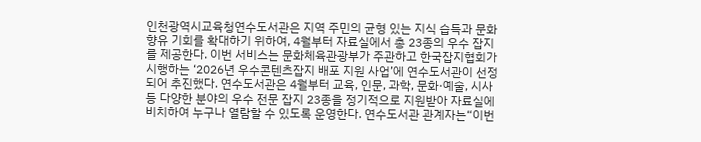인천광역시교육청연수도서관은 지역 주민의 균형 있는 지식 습득과 문화 향유 기회를 확대하기 위하여, 4월부터 자료실에서 총 23종의 우수 잡지를 제공한다. 이번 서비스는 문화체육관광부가 주관하고 한국잡지협회가 시행하는 ‘2026년 우수콘텐츠잡지 배포 지원 사업’에 연수도서관이 선정되어 추진했다. 연수도서관은 4월부터 교육, 인문, 과학, 문화·예술, 시사 등 다양한 분야의 우수 전문 잡지 23종을 정기적으로 지원받아 자료실에 비치하여 누구나 열람할 수 있도록 운영한다. 연수도서관 관계자는“이번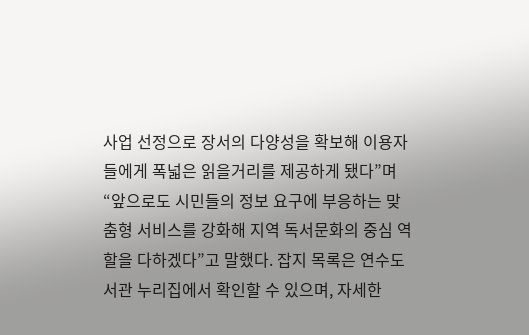사업 선정으로 장서의 다양성을 확보해 이용자들에게 폭넓은 읽을거리를 제공하게 됐다”며 “앞으로도 시민들의 정보 요구에 부응하는 맞춤형 서비스를 강화해 지역 독서문화의 중심 역할을 다하겠다”고 말했다. 잡지 목록은 연수도서관 누리집에서 확인할 수 있으며, 자세한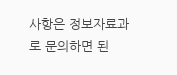사항은 정보자료과로 문의하면 된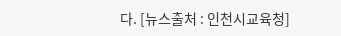다. [뉴스출처 : 인천시교육청]